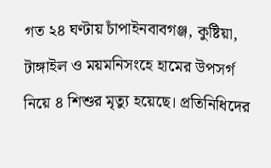গত ২৪ ঘণ্টায় চাঁপাইনবাবগঞ্জ, কুষ্টিয়া, টাঙ্গাইল ও ময়মনিসংহে হামের উপসর্গ নিয়ে ৪ শিশুর মৃত্যু হয়েছে। প্রতিনিধিদের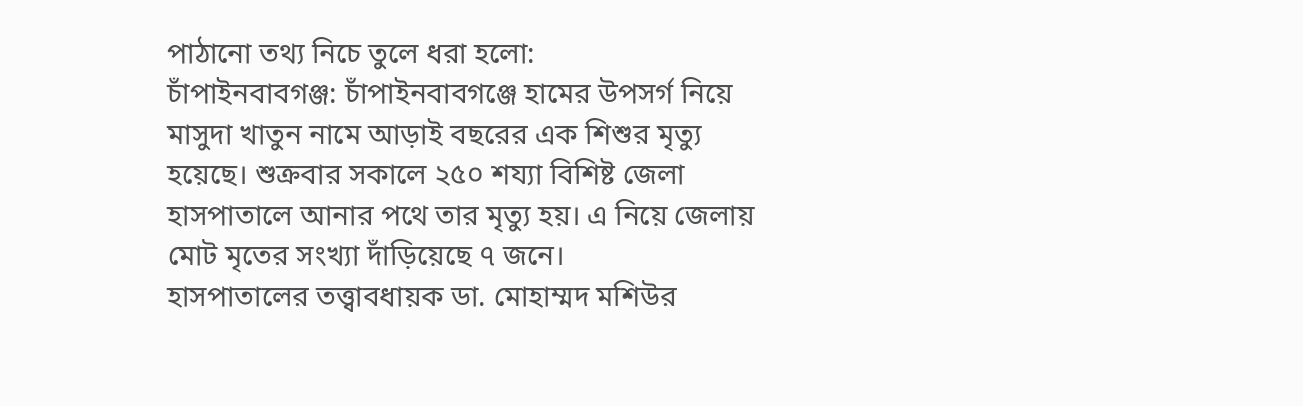পাঠানো তথ্য নিচে তুলে ধরা হলো:
চাঁপাইনবাবগঞ্জ: চাঁপাইনবাবগঞ্জে হামের উপসর্গ নিয়ে মাসুদা খাতুন নামে আড়াই বছরের এক শিশুর মৃত্যু হয়েছে। শুক্রবার সকালে ২৫০ শয্যা বিশিষ্ট জেলা হাসপাতালে আনার পথে তার মৃত্যু হয়। এ নিয়ে জেলায় মোট মৃতের সংখ্যা দাঁড়িয়েছে ৭ জনে।
হাসপাতালের তত্ত্বাবধায়ক ডা. মোহাম্মদ মশিউর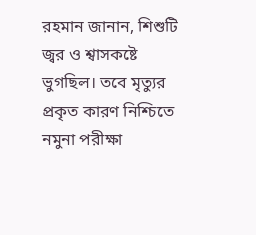রহমান জানান, শিশুটি জ্বর ও শ্বাসকষ্টে ভুগছিল। তবে মৃত্যুর প্রকৃত কারণ নিশ্চিতে নমুনা পরীক্ষা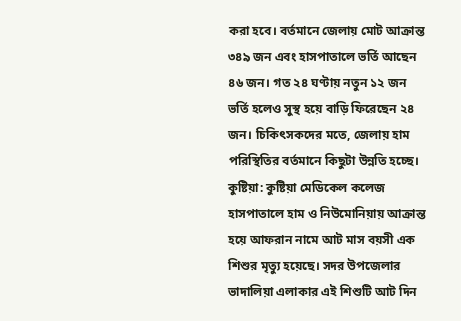করা হবে। বর্তমানে জেলায় মোট আক্রান্ত ৩৪৯ জন এবং হাসপাতালে ভর্তি আছেন ৪৬ জন। গত ২৪ ঘণ্টায় নতুন ১২ জন ভর্তি হলেও সুস্থ হয়ে বাড়ি ফিরেছেন ২৪ জন। চিকিৎসকদের মতে, জেলায় হাম পরিস্থিতির বর্তমানে কিছুটা উন্নতি হচ্ছে।
কুষ্টিয়া: কুষ্টিয়া মেডিকেল কলেজ হাসপাতালে হাম ও নিউমোনিয়ায় আক্রান্ত হয়ে আফরান নামে আট মাস বয়সী এক শিশুর মৃত্যু হয়েছে। সদর উপজেলার ভাদালিয়া এলাকার এই শিশুটি আট দিন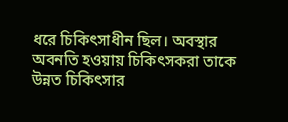ধরে চিকিৎসাধীন ছিল। অবস্থার অবনতি হওয়ায় চিকিৎসকরা তাকে উন্নত চিকিৎসার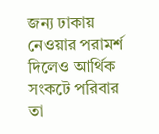জন্য ঢাকায় নেওয়ার পরামর্শ দিলেও আর্থিক সংকটে পরিবার তা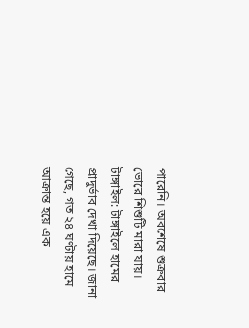পারেনি। অবশেষে শুক্রবার ভোরে শিশুটি মারা যায়।
টাঙ্গাইল: টাঙ্গাইলে হামের প্রাদুর্ভাব দেখা দিয়েছে। জানা গেছে, গত ২৪ ঘণ্টায় হামে আক্রান্ত হয়ে এক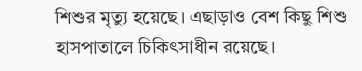শিশুর মৃত্যু হয়েছে। এছাড়াও বেশ কিছু শিশু হাসপাতালে চিকিৎসাধীন রয়েছে।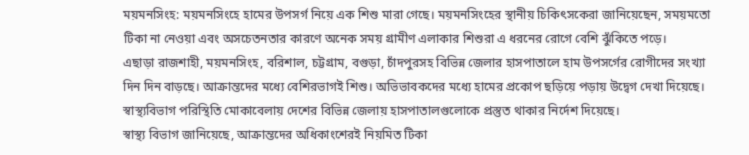ময়মনসিংহ: ময়মনসিংহে হামের উপসর্গ নিয়ে এক শিশু মারা গেছে। ময়মনসিংহের স্থানীয় চিকিৎসকেরা জানিয়েছেন, সময়মতো টিকা না নেওয়া এবং অসচেতনতার কারণে অনেক সময় গ্রামীণ এলাকার শিশুরা এ ধরনের রোগে বেশি ঝুঁকিতে পড়ে।
এছাড়া রাজশাহী, ময়মনসিংহ, বরিশাল, চট্টগ্রাম, বগুড়া, চাঁদপুরসহ বিভিন্ন জেলার হাসপাতালে হাম উপসর্গের রোগীদের সংখ্যা দিন দিন বাড়ছে। আক্রান্তদের মধ্যে বেশিরভাগই শিশু। অভিভাবকদের মধ্যে হামের প্রকোপ ছড়িয়ে পড়ায় উদ্বেগ দেখা দিয়েছে। স্বাস্থ্যবিভাগ পরিস্থিতি মোকাবেলায় দেশের বিভিন্ন জেলায় হাসপাতালগুলোকে প্রস্তুত থাকার নির্দেশ দিয়েছে।
স্বাস্থ্য বিভাগ জানিয়েছে, আক্রান্তদের অধিকাংশেরই নিয়মিত টিকা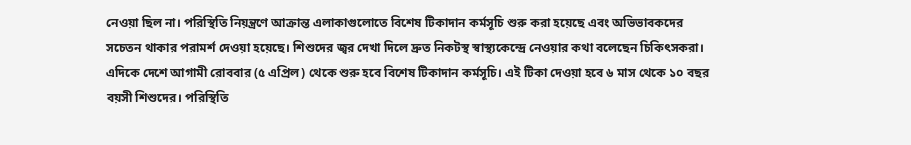নেওয়া ছিল না। পরিস্থিতি নিয়ন্ত্রণে আক্রান্ত এলাকাগুলোতে বিশেষ টিকাদান কর্মসূচি শুরু করা হয়েছে এবং অভিভাবকদের সচেতন থাকার পরামর্শ দেওয়া হয়েছে। শিশুদের জ্বর দেখা দিলে দ্রুত নিকটস্থ স্বাস্থ্যকেন্দ্রে নেওয়ার কথা বলেছেন চিকিৎসকরা।
এদিকে দেশে আগামী রোববার (৫ এপ্রিল) থেকে শুরু হবে বিশেষ টিকাদান কর্মসূচি। এই টিকা দেওয়া হবে ৬ মাস থেকে ১০ বছর বয়সী শিশুদের। পরিস্থিতি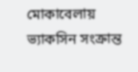মোকাবেলায় ভ্যাকসিন সংক্রান্ত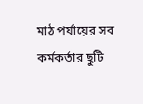মাঠ পর্যায়ের সব কর্মকর্তার ছুটি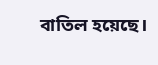বাতিল হয়েছে।